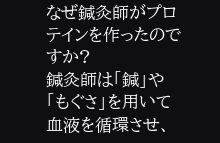なぜ鍼灸師がプロテインを作ったのですか?
鍼灸師は「鍼」や「もぐさ」を用いて血液を循環させ、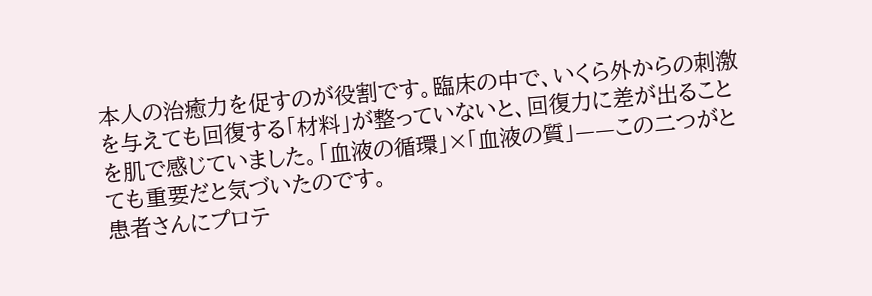本人の治癒力を促すのが役割です。臨床の中で、いくら外からの刺激を与えても回復する「材料」が整っていないと、回復力に差が出ることを肌で感じていました。「血液の循環」×「血液の質」——この二つがとても重要だと気づいたのです。
患者さんにプロテ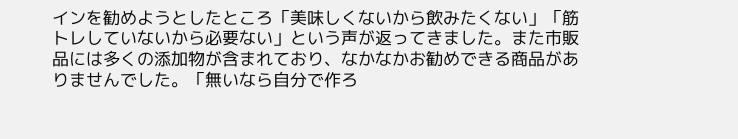インを勧めようとしたところ「美味しくないから飲みたくない」「筋トレしていないから必要ない」という声が返ってきました。また市販品には多くの添加物が含まれており、なかなかお勧めできる商品がありませんでした。「無いなら自分で作ろ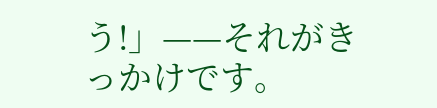う!」——それがきっかけです。